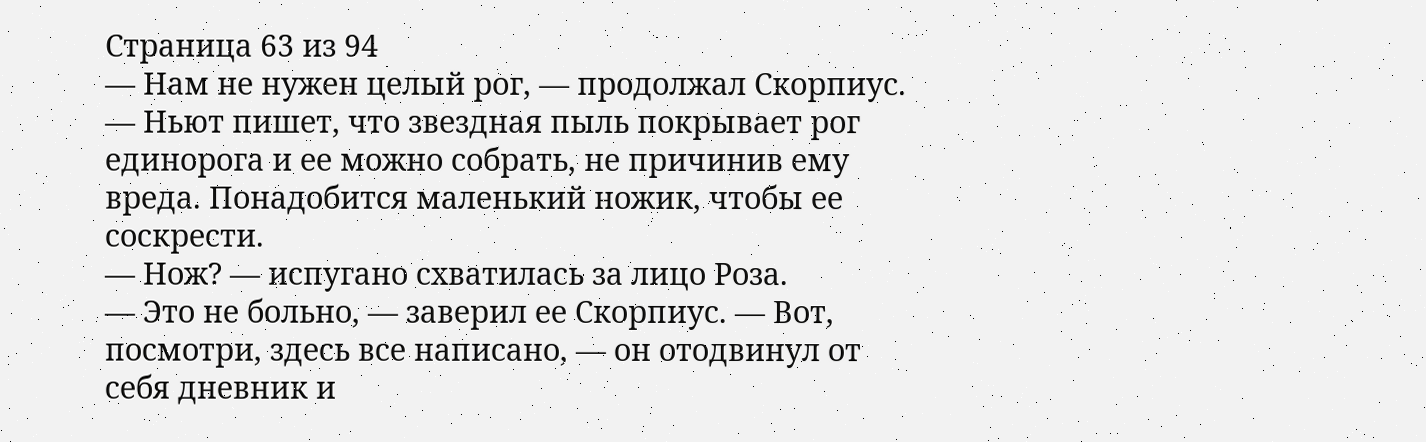Страница 63 из 94
— Нам не нужен целый рог, — продолжал Скорпиус. — Ньют пишет, что звездная пыль покрывает рог единорога и ее можно собрать, не причинив ему вреда. Понадобится маленький ножик, чтобы ее соскрести.
— Нож? — испугано схватилась за лицо Роза.
— Это не больно, — заверил ее Скорпиус. — Вот, посмотри, здесь все написано, — он отодвинул от себя дневник и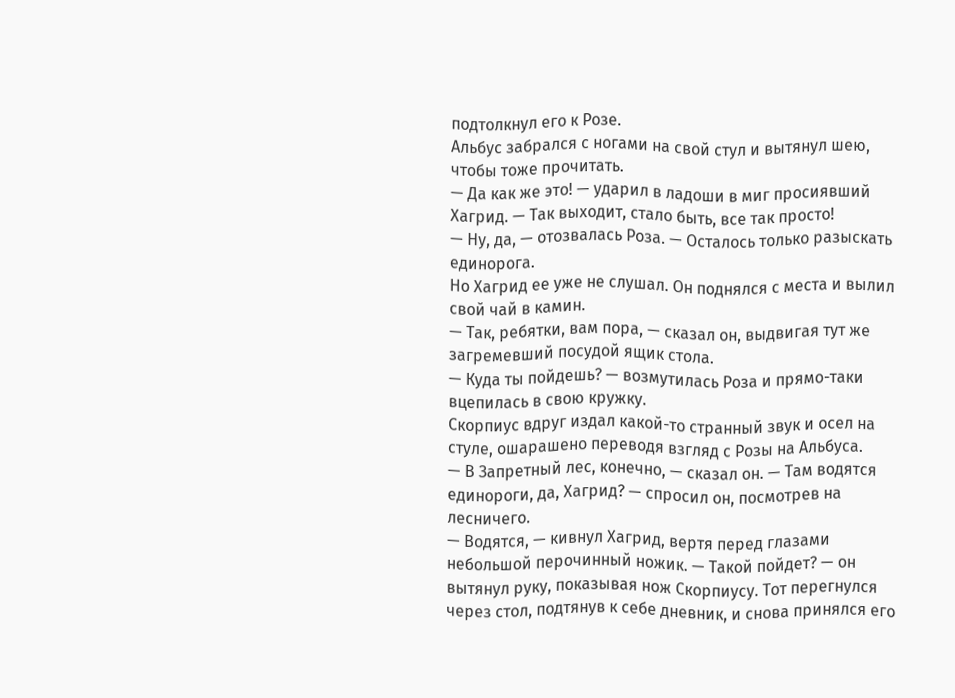подтолкнул его к Розе.
Альбус забрался с ногами на свой стул и вытянул шею, чтобы тоже прочитать.
— Да как же это! — ударил в ладоши в миг просиявший Хагрид. — Так выходит, стало быть, все так просто!
— Ну, да, — отозвалась Роза. — Осталось только разыскать единорога.
Но Хагрид ее уже не слушал. Он поднялся с места и вылил свой чай в камин.
— Так, ребятки, вам пора, — сказал он, выдвигая тут же загремевший посудой ящик стола.
— Куда ты пойдешь? — возмутилась Роза и прямо-таки вцепилась в свою кружку.
Скорпиус вдруг издал какой-то странный звук и осел на стуле, ошарашено переводя взгляд с Розы на Альбуса.
— В Запретный лес, конечно, — сказал он. — Там водятся единороги, да, Хагрид? — спросил он, посмотрев на лесничего.
— Водятся, — кивнул Хагрид, вертя перед глазами небольшой перочинный ножик. — Такой пойдет? — он вытянул руку, показывая нож Скорпиусу. Тот перегнулся через стол, подтянув к себе дневник, и снова принялся его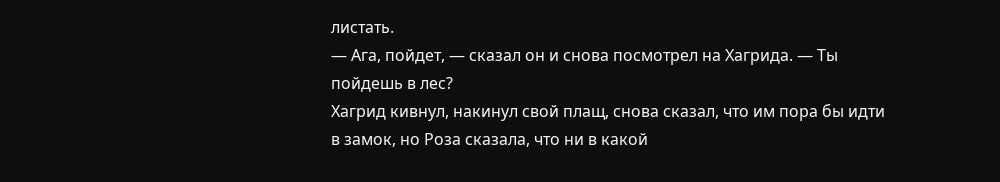листать.
— Ага, пойдет, — сказал он и снова посмотрел на Хагрида. — Ты пойдешь в лес?
Хагрид кивнул, накинул свой плащ, снова сказал, что им пора бы идти в замок, но Роза сказала, что ни в какой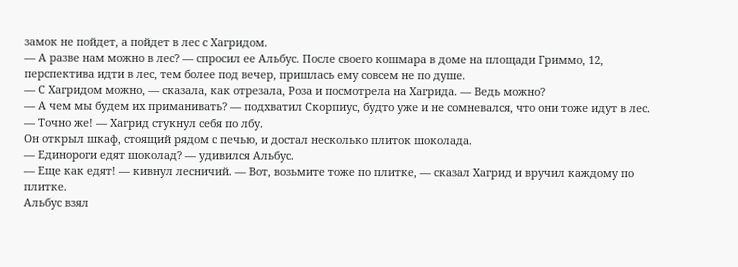замок не пойдет, а пойдет в лес с Хагридом.
— А разве нам можно в лес? — спросил ее Альбус. После своего кошмара в доме на площади Гриммо, 12, перспектива идти в лес, тем более под вечер, пришлась ему совсем не по душе.
— С Хагридом можно, — сказала, как отрезала, Роза и посмотрела на Хагрида. — Ведь можно?
— А чем мы будем их приманивать? — подхватил Скорпиус, будто уже и не сомневался, что они тоже идут в лес.
— Точно же! — Хагрид стукнул себя по лбу.
Он открыл шкаф, стоящий рядом с печью, и достал несколько плиток шоколада.
— Единороги едят шоколад? — удивился Альбус.
— Еще как едят! — кивнул лесничий. — Вот, возьмите тоже по плитке, — сказал Хагрид и вручил каждому по плитке.
Альбус взял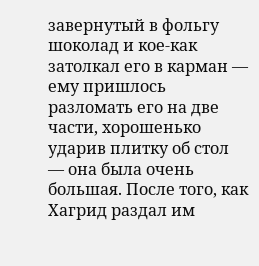завернутый в фольгу шоколад и кое-как затолкал его в карман — ему пришлось разломать его на две части, хорошенько ударив плитку об стол — она была очень большая. После того, как Хагрид раздал им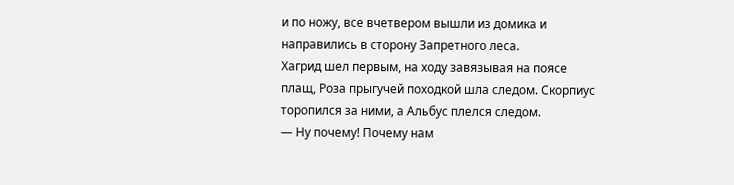и по ножу, все вчетвером вышли из домика и направились в сторону Запретного леса.
Хагрид шел первым, на ходу завязывая на поясе плащ, Роза прыгучей походкой шла следом. Скорпиус торопился за ними, а Альбус плелся следом.
— Ну почему! Почему нам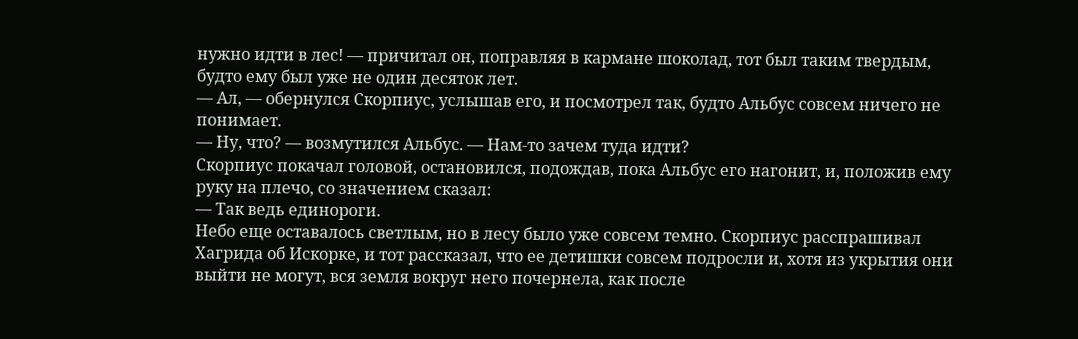нужно идти в лес! — причитал он, поправляя в кармане шоколад, тот был таким твердым, будто ему был уже не один десяток лет.
— Ал, — обернулся Скорпиус, услышав его, и посмотрел так, будто Альбус совсем ничего не понимает.
— Ну, что? — возмутился Альбус. — Нам-то зачем туда идти?
Скорпиус покачал головой, остановился, подождав, пока Альбус его нагонит, и, положив ему руку на плечо, со значением сказал:
— Так ведь единороги.
Небо еще оставалось светлым, но в лесу было уже совсем темно. Скорпиус расспрашивал Хагрида об Искорке, и тот рассказал, что ее детишки совсем подросли и, хотя из укрытия они выйти не могут, вся земля вокруг него почернела, как после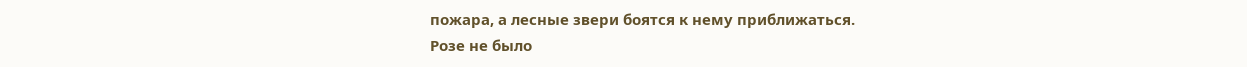пожара, а лесные звери боятся к нему приближаться.
Розе не было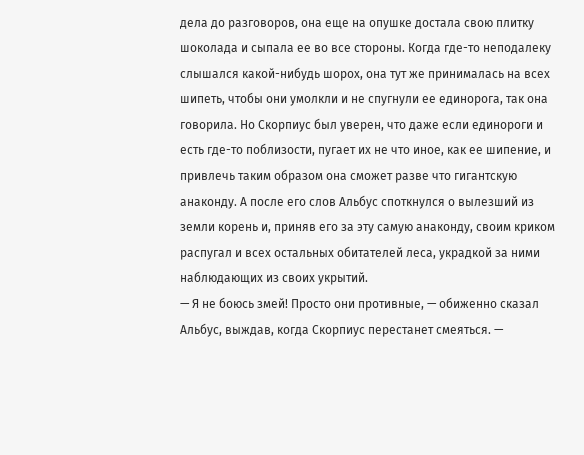дела до разговоров, она еще на опушке достала свою плитку шоколада и сыпала ее во все стороны. Когда где-то неподалеку слышался какой-нибудь шорох, она тут же принималась на всех шипеть, чтобы они умолкли и не спугнули ее единорога, так она говорила. Но Скорпиус был уверен, что даже если единороги и есть где-то поблизости, пугает их не что иное, как ее шипение, и привлечь таким образом она сможет разве что гигантскую анаконду. А после его слов Альбус споткнулся о вылезший из земли корень и, приняв его за эту самую анаконду, своим криком распугал и всех остальных обитателей леса, украдкой за ними наблюдающих из своих укрытий.
— Я не боюсь змей! Просто они противные, — обиженно сказал Альбус, выждав, когда Скорпиус перестанет смеяться. —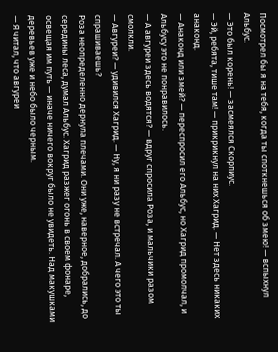Посмотрел бы я на тебя, когда ты споткнешься об змею! — вспыхнул Альбус.
— Это был корень! — засмеялся Скорпиус.
— Эй, ребята, тише там! — прикрикнул на них Хагрид. — Нет здесь никаких анаконд.
— Анаконд или змей? — переспросил его Альбус, но Хагрид промолчал, и Альбусу это не понравилось.
— А авгуреи здесь водятся? — вдруг спросила Роза, и мальчики разом смолкли.
— Авгуреи? — удивился Хагрид. — Ну, я ни разу не встречал. А чего это ты спрашиваешь?
Роза неопределенно дернула плечами. Они уже, наверное, добрались, до середины леса, думал Альбус. Хагрид разжег огонь в своем фонаре, освещая им путь — иначе ничего вокруг было не увидеть. Над макушками деревьев уже и небо было черным.
— Я читал, что авгуреи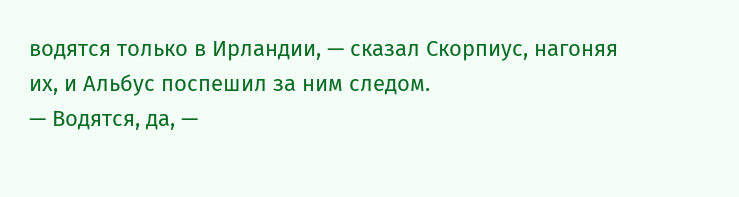водятся только в Ирландии, — сказал Скорпиус, нагоняя их, и Альбус поспешил за ним следом.
— Водятся, да, —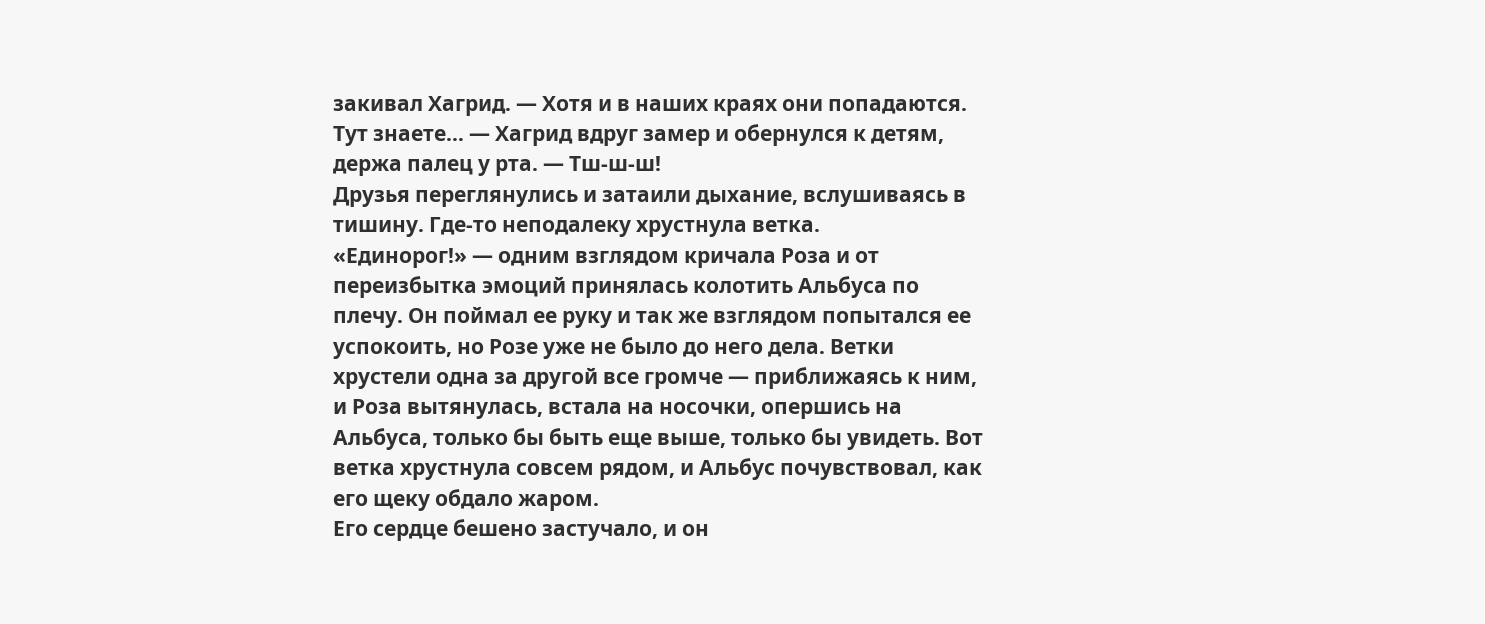закивал Хагрид. — Хотя и в наших краях они попадаются. Тут знаете… — Хагрид вдруг замер и обернулся к детям, держа палец у рта. — Тш-ш-ш!
Друзья переглянулись и затаили дыхание, вслушиваясь в тишину. Где-то неподалеку хрустнула ветка.
«Единорог!» — одним взглядом кричала Роза и от переизбытка эмоций принялась колотить Альбуса по плечу. Он поймал ее руку и так же взглядом попытался ее успокоить, но Розе уже не было до него дела. Ветки хрустели одна за другой все громче — приближаясь к ним, и Роза вытянулась, встала на носочки, опершись на Альбуса, только бы быть еще выше, только бы увидеть. Вот ветка хрустнула совсем рядом, и Альбус почувствовал, как его щеку обдало жаром.
Его сердце бешено застучало, и он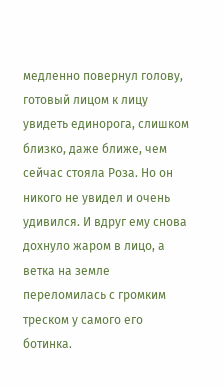медленно повернул голову, готовый лицом к лицу увидеть единорога, слишком близко, даже ближе, чем сейчас стояла Роза. Но он никого не увидел и очень удивился. И вдруг ему снова дохнуло жаром в лицо, а ветка на земле переломилась с громким треском у самого его ботинка.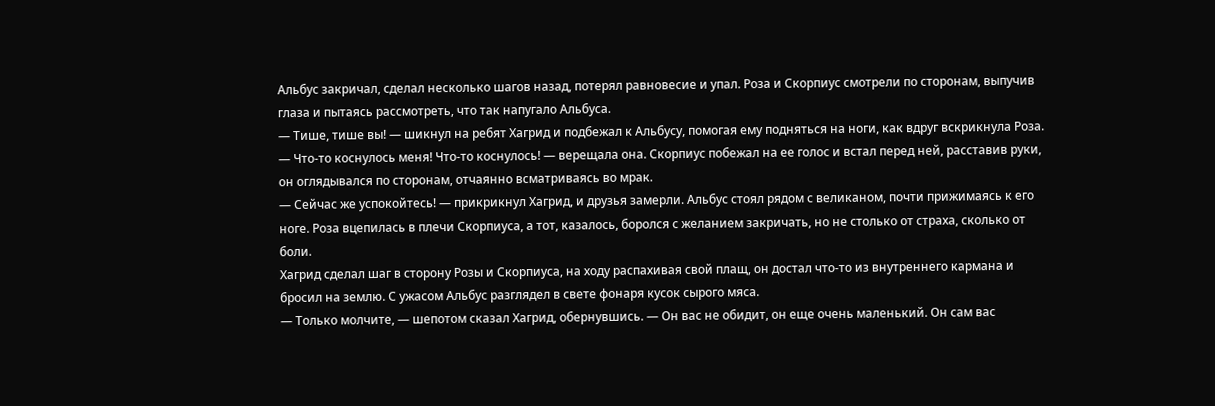Альбус закричал, сделал несколько шагов назад, потерял равновесие и упал. Роза и Скорпиус смотрели по сторонам, выпучив глаза и пытаясь рассмотреть, что так напугало Альбуса.
— Тише, тише вы! — шикнул на ребят Хагрид и подбежал к Альбусу, помогая ему подняться на ноги, как вдруг вскрикнула Роза.
— Что-то коснулось меня! Что-то коснулось! — верещала она. Скорпиус побежал на ее голос и встал перед ней, расставив руки, он оглядывался по сторонам, отчаянно всматриваясь во мрак.
— Сейчас же успокойтесь! — прикрикнул Хагрид, и друзья замерли. Альбус стоял рядом с великаном, почти прижимаясь к его ноге. Роза вцепилась в плечи Скорпиуса, а тот, казалось, боролся с желанием закричать, но не столько от страха, сколько от боли.
Хагрид сделал шаг в сторону Розы и Скорпиуса, на ходу распахивая свой плащ, он достал что-то из внутреннего кармана и бросил на землю. С ужасом Альбус разглядел в свете фонаря кусок сырого мяса.
— Только молчите, — шепотом сказал Хагрид, обернувшись. — Он вас не обидит, он еще очень маленький. Он сам вас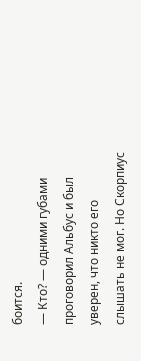боится.
— Кто? — одними губами проговорил Альбус и был уверен, что никто его слышать не мог. Но Скорпиус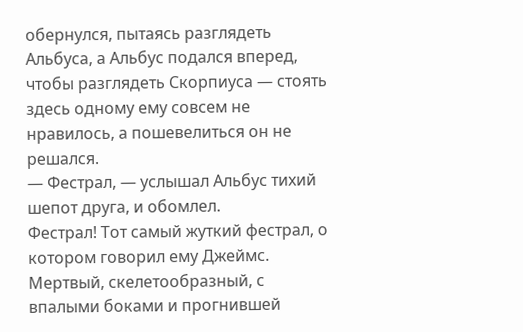обернулся, пытаясь разглядеть Альбуса, а Альбус подался вперед, чтобы разглядеть Скорпиуса — стоять здесь одному ему совсем не нравилось, а пошевелиться он не решался.
— Фестрал, — услышал Альбус тихий шепот друга, и обомлел.
Фестрал! Тот самый жуткий фестрал, о котором говорил ему Джеймс. Мертвый, скелетообразный, с впалыми боками и прогнившей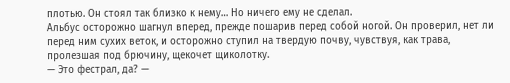плотью. Он стоял так близко к нему… Но ничего ему не сделал.
Альбус осторожно шагнул вперед, прежде пошарив перед собой ногой. Он проверил, нет ли перед ним сухих веток, и осторожно ступил на твердую почву, чувствуя, как трава, пролезшая под брючину, щекочет щиколотку.
— Это фестрал, да? —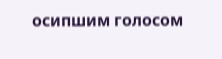осипшим голосом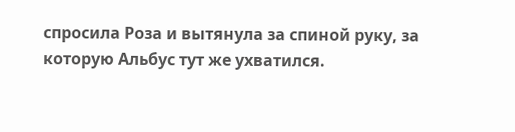спросила Роза и вытянула за спиной руку, за которую Альбус тут же ухватился.